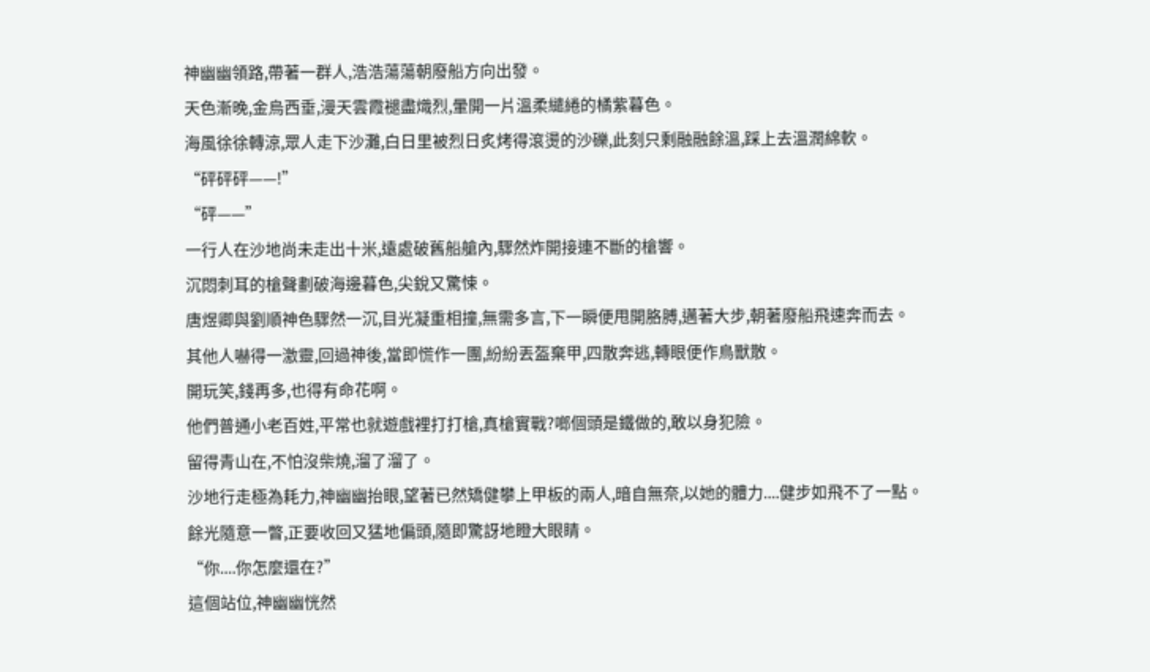神幽幽領路,帶著一群人,浩浩蕩蕩朝廢船方向出發。
天色漸晚,金烏西垂,漫天雲霞褪盡熾烈,暈開一片溫柔繾綣的橘紫暮色。
海風徐徐轉涼,眾人走下沙灘,白日里被烈日炙烤得滾燙的沙礫,此刻只剩融融餘溫,踩上去溫潤綿軟。
“砰砰砰——!”
“砰——”
一行人在沙地尚未走出十米,遠處破舊船艙內,驟然炸開接連不斷的槍響。
沉悶刺耳的槍聲劃破海邊暮色,尖銳又驚悚。
唐煜卿與劉順神色驟然一沉,目光凝重相撞,無需多言,下一瞬便甩開胳膊,邁著大步,朝著廢船飛速奔而去。
其他人嚇得一激靈,回過神後,當即慌作一團,紛紛丟盔棄甲,四散奔逃,轉眼便作鳥獸散。
開玩笑,錢再多,也得有命花啊。
他們普通小老百姓,平常也就遊戲裡打打槍,真槍實戰?啷個頭是鐵做的,敢以身犯險。
留得青山在,不怕沒柴燒,溜了溜了。
沙地行走極為耗力,神幽幽抬眼,望著已然矯健攀上甲板的兩人,暗自無奈,以她的體力....健步如飛不了一點。
餘光隨意一瞥,正要收回又猛地偏頭,隨即驚訝地瞪大眼睛。
“你....你怎麼還在?”
這個站位,神幽幽恍然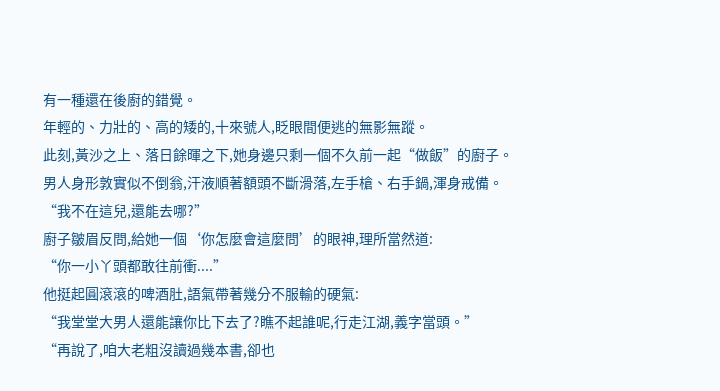有一種還在後廚的錯覺。
年輕的、力壯的、高的矮的,十來號人,眨眼間便逃的無影無蹤。
此刻,黃沙之上、落日餘暉之下,她身邊只剩一個不久前一起“做飯”的廚子。
男人身形敦實似不倒翁,汗液順著額頭不斷滑落,左手槍、右手鍋,渾身戒備。
“我不在這兒,還能去哪?”
廚子皺眉反問,給她一個‘你怎麼會這麼問’的眼神,理所當然道:
“你一小丫頭都敢往前衝....”
他挺起圓滾滾的啤酒肚,語氣帶著幾分不服輸的硬氣:
“我堂堂大男人還能讓你比下去了?瞧不起誰呢,行走江湖,義字當頭。”
“再說了,咱大老粗沒讀過幾本書,卻也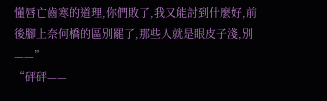懂唇亡齒寒的道理,你們敗了,我又能討到什麼好,前後腳上奈何橋的區別罷了,那些人就是眼皮子淺,別——”
“砰砰——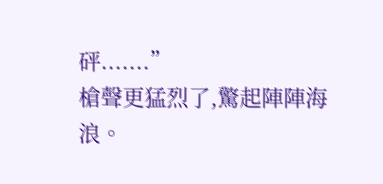砰.......”
槍聲更猛烈了,驚起陣陣海浪。